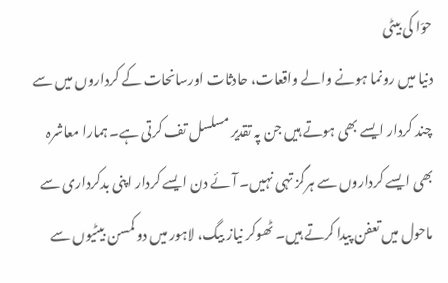حوّا کی بیٹی
دنیا میں رونما ہونے والے واقعات، حادثات اورسانحات کے کرداروں میں سے چند کردار ایسے بھی ہوتے ہیں جن پہ تقدیر مسلسل تف کرتی ہے۔ ہمارا معاشرہ بھی ایسے کرداروں سے ہرگز تہی نہیں۔ آئے دن ایسے کردار اپنی بدکرداری سے ماحول میں تعفن پیدا کرتے ہیں۔ ٹھوکر نیاز بیگ، لاہور میں دو کمسن بیٹیوں سے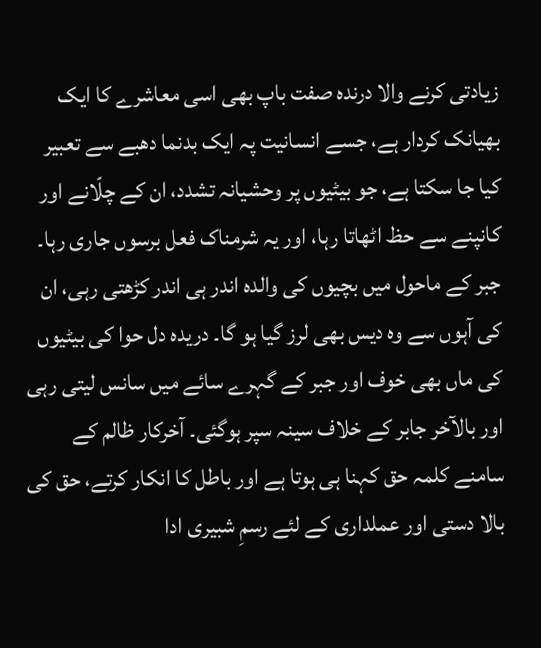زیادتی کرنے والا درندہ صفت باپ بھی اسی معاشرے کا ایک بھیانک کردار ہے، جسے انسانیت پہ ایک بدنما دھبے سے تعبیر کیا جا سکتا ہے، جو بیٹیوں پر وحشیانہ تشدد، ان کے چلّانے اور کانپنے سے حظ اٹھاتا رہا، اور یہ شرمناک فعل برسوں جاری رہا۔ جبر کے ماحول میں بچیوں کی والدہ اندر ہی اندر کڑھتی رہی، ان کی آہوں سے وہ دیس بھی لرز گیا ہو گا۔ دریدہ دل حوا کی بیٹیوں کی ماں بھی خوف اور جبر کے گہرے سائے میں سانس لیتی رہی اور بالآخر جابر کے خلاف سینہ سپر ہوگئی۔ آخرکار ظالم کے سامنے کلمہ حق کہنا ہی ہوتا ہے اور باطل کا انکار کرتے، حق کی بالا دستی اور عملداری کے لئے رسمِ شبیری ادا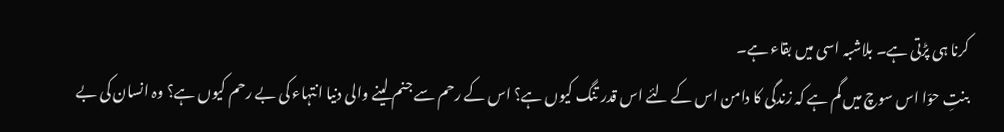کرنا ہی پڑتی ہے۔ بلاشبہ اسی میں بقاء ہے۔
بنتِ حوّا اس سوچ میں گم ہے کہ زندگی کا دامن اس کے لئے اس قدر تنگ کیوں ہے؟ اس کے رحم سے جنم لینے والی دنیا انتہاء کی بے رحم کیوں ہے؟ وہ انسان کی بے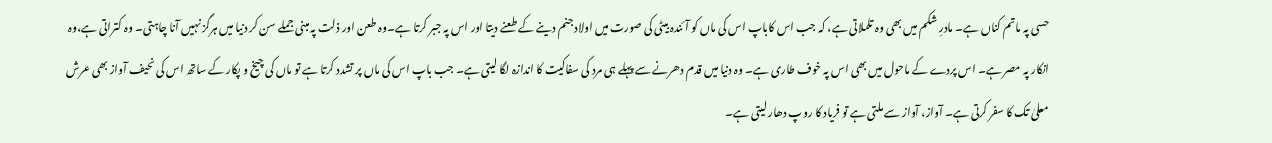حسی پہ ماتم کناں ہے۔ مادرِ شکم میں بھی وہ تلملاتی ہے، کہ جب اس کاباپ اس کی ماں کو آئندہ بیٹی کی صورت میں اولاد جنم دینے کے طعنے دیتا اور اس پہ جبر کرتا ہے۔وہ طعن اور ذلت پہ مبنی جملے سن کر دنیا میں ہرگز نہیں آنا چاہتی۔ وہ کتراتی ہے،وہ انکار پہ مصر ہے۔ اس پردے کے ماحول میں بھی اس پہ خوف طاری ہے۔ وہ دنیا میں قدم دھرنے سے پہلے ہی مرد کی سفاکیت کا اندازہ لگا لیتی ہے۔ جب باپ اس کی ماں پر تشدد کرتا ہے تو ماں کی چیخ و پکار کے ساتھ اس کی نحیف آواز بھی عرش معلیٰ تک کا سفر کرتی ہے۔ آواز، آواز سے ملتی ہے تو فریاد کا روپ دھار لیتی ہے۔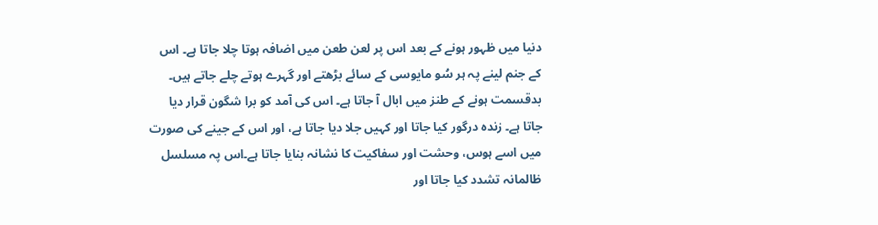دنیا میں ظہور ہونے کے بعد اس پر لعن طعن میں اضافہ ہوتا چلا جاتا ہے۔ اس کے جنم لینے پہ ہر سُو مایوسی کے سائے بڑھتے اور گہرے ہوتے چلے جاتے ہیں۔ بدقسمت ہونے کے طنز میں ابال آ جاتا ہے۔ اس کی آمد کو برا شگون قرار دیا جاتا ہے۔ زندہ درگور کیا جاتا اور کہیں جلا دیا جاتا ہے، اور اس کے جینے کی صورت میں اسے ہوس، وحشت اور سفاکیت کا نشانہ بنایا جاتا ہے۔اس پہ مسلسل ظالمانہ تشدد کیا جاتا اور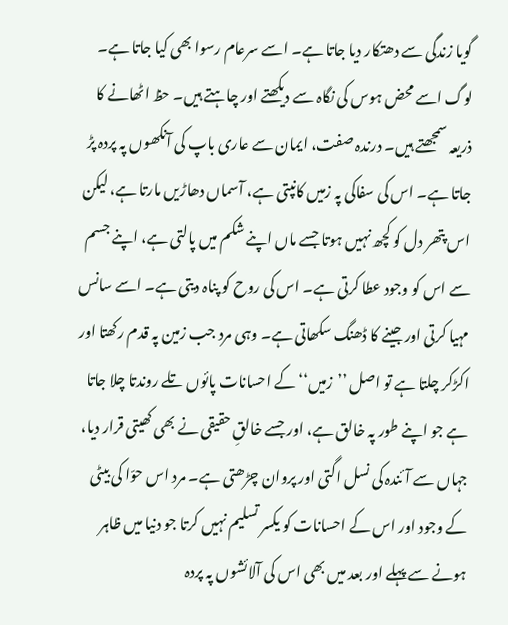گویا زندگی سے دھتکار دیا جاتا ہے۔ اسے سرعام رسوا بھی کیا جاتا ہے۔ لوگ اسے محض ہوس کی نگاہ سے دیکھتے اور چاہتے ہیں۔ حظ اٹھانے کا ذریعہ سمجھتے ہیں۔ درندہ صفت، ایمان سے عاری باپ کی آنکھوں پہ پردہ پڑ جاتا ہے۔ اس کی سفاکی پہ زمیں کانپتی ہے، آسماں دھاڑیں مارتا ہے، لیکن اس پتھر دل کو کچھ نہیں ہوتا جسے ماں اپنے شکم میں پالتی ہے، اپنے جسم سے اس کو وجود عطا کرتی ہے۔ اس کی روح کو پناہ دیتی ہے۔ اسے سانس مہیا کرتی اور جینے کا ڈھنگ سکھاتی ہے۔ وہی مرد جب زمین پہ قدم رکھتا اور اکڑکر چلتا ہے تو اصل ’’زمیں‘‘ کے احسانات پائوں تلے روندتا چلا جاتا ہے جو اپنے طور پہ خالق ہے، اور جسے خالقِ حقیقی نے بھی کھیتی قرار دیا، جہاں سے آئندہ کی نسل اگتی اور پروان چڑھتی ہے۔ مرد اس حوّا کی بیٹی کے وجود اور اس کے احسانات کو یکسر تسلیم نہیں کرتا جو دنیا میں ظاہر ہونے سے پہلے اور بعد میں بھی اس کی آلائشوں پہ پردہ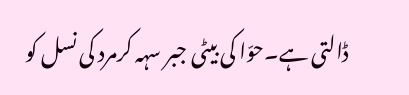ڈالتی ہے۔حوّا کی بیٹی جبر سہہ کرمرد کی نسل کو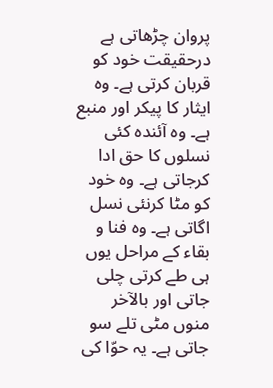پروان چڑھاتی ہے درحقیقت خود کو قربان کرتی ہے۔ وہ ایثار کا پیکر اور منبع ہے۔ وہ آئندہ کئی نسلوں کا حق ادا کرجاتی ہے۔ وہ خود کو مٹا کرنئی نسل اگاتی ہے۔ وہ فنا و بقاء کے مراحل یوں ہی طے کرتی چلی جاتی اور بالآخر منوں مٹی تلے سو جاتی ہے۔ یہ حوّا کی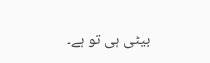بیٹی ہی تو ہے۔